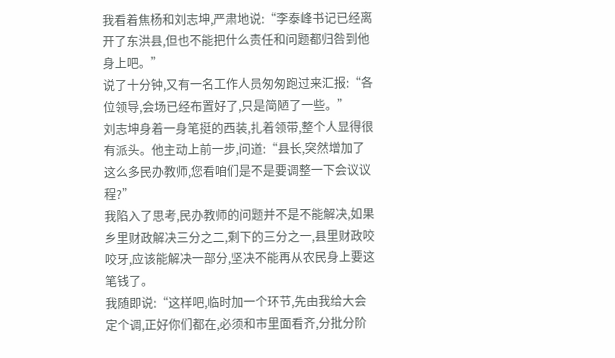我看着焦杨和刘志坤,严肃地说:“李泰峰书记已经离开了东洪县,但也不能把什么责任和问题都归咎到他身上吧。”
说了十分钟,又有一名工作人员匆匆跑过来汇报:“各位领导,会场已经布置好了,只是简陋了一些。”
刘志坤身着一身笔挺的西装,扎着领带,整个人显得很有派头。他主动上前一步,问道:“县长,突然增加了这么多民办教师,您看咱们是不是要调整一下会议议程?”
我陷入了思考,民办教师的问题并不是不能解决,如果乡里财政解决三分之二,剩下的三分之一,县里财政咬咬牙,应该能解决一部分,坚决不能再从农民身上要这笔钱了。
我随即说:“这样吧,临时加一个环节,先由我给大会定个调,正好你们都在,必须和市里面看齐,分批分阶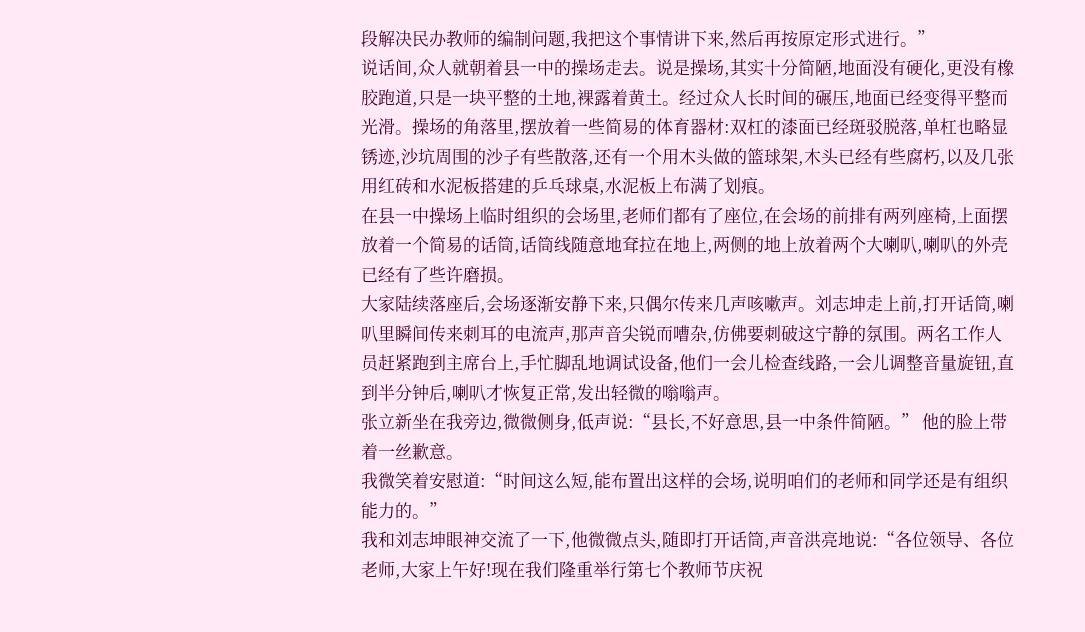段解决民办教师的编制问题,我把这个事情讲下来,然后再按原定形式进行。”
说话间,众人就朝着县一中的操场走去。说是操场,其实十分简陋,地面没有硬化,更没有橡胶跑道,只是一块平整的土地,裸露着黄土。经过众人长时间的碾压,地面已经变得平整而光滑。操场的角落里,摆放着一些简易的体育器材:双杠的漆面已经斑驳脱落,单杠也略显锈迹,沙坑周围的沙子有些散落,还有一个用木头做的篮球架,木头已经有些腐朽,以及几张用红砖和水泥板搭建的乒乓球桌,水泥板上布满了划痕。
在县一中操场上临时组织的会场里,老师们都有了座位,在会场的前排有两列座椅,上面摆放着一个简易的话筒,话筒线随意地耷拉在地上,两侧的地上放着两个大喇叭,喇叭的外壳已经有了些许磨损。
大家陆续落座后,会场逐渐安静下来,只偶尔传来几声咳嗽声。刘志坤走上前,打开话筒,喇叭里瞬间传来刺耳的电流声,那声音尖锐而嘈杂,仿佛要刺破这宁静的氛围。两名工作人员赶紧跑到主席台上,手忙脚乱地调试设备,他们一会儿检查线路,一会儿调整音量旋钮,直到半分钟后,喇叭才恢复正常,发出轻微的嗡嗡声。
张立新坐在我旁边,微微侧身,低声说:“县长,不好意思,县一中条件简陋。” 他的脸上带着一丝歉意。
我微笑着安慰道:“时间这么短,能布置出这样的会场,说明咱们的老师和同学还是有组织能力的。”
我和刘志坤眼神交流了一下,他微微点头,随即打开话筒,声音洪亮地说:“各位领导、各位老师,大家上午好!现在我们隆重举行第七个教师节庆祝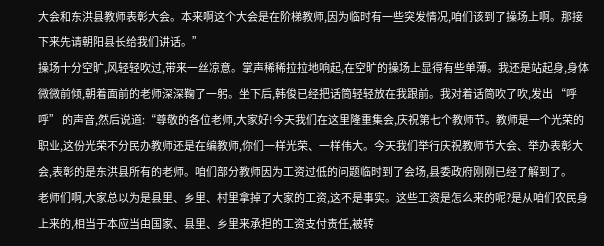大会和东洪县教师表彰大会。本来啊这个大会是在阶梯教师,因为临时有一些突发情况,咱们该到了操场上啊。那接下来先请朝阳县长给我们讲话。”
操场十分空旷,风轻轻吹过,带来一丝凉意。掌声稀稀拉拉地响起,在空旷的操场上显得有些单薄。我还是站起身,身体微微前倾,朝着面前的老师深深鞠了一躬。坐下后,韩俊已经把话筒轻轻放在我跟前。我对着话筒吹了吹,发出 “呼呼” 的声音,然后说道:“尊敬的各位老师,大家好!今天我们在这里隆重集会,庆祝第七个教师节。教师是一个光荣的职业,这份光荣不分民办教师还是在编教师,你们一样光荣、一样伟大。今天我们举行庆祝教师节大会、举办表彰大会,表彰的是东洪县所有的老师。咱们部分教师因为工资过低的问题临时到了会场,县委政府刚刚已经了解到了。
老师们啊,大家总以为是县里、乡里、村里拿掉了大家的工资,这不是事实。这些工资是怎么来的呢?是从咱们农民身上来的,相当于本应当由国家、县里、乡里来承担的工资支付责任,被转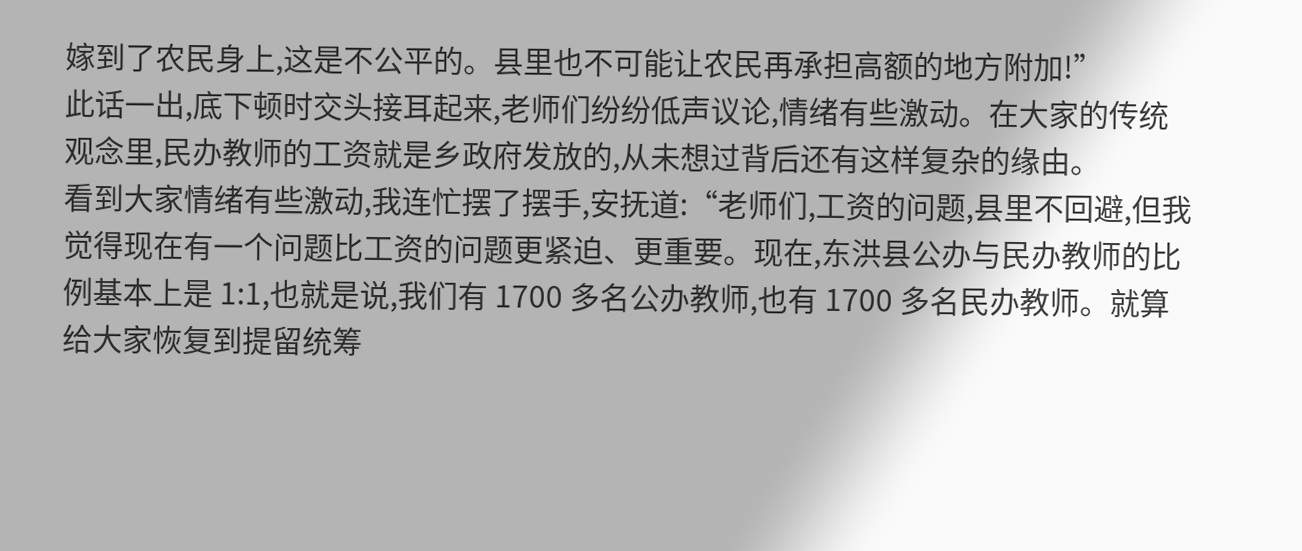嫁到了农民身上,这是不公平的。县里也不可能让农民再承担高额的地方附加!”
此话一出,底下顿时交头接耳起来,老师们纷纷低声议论,情绪有些激动。在大家的传统观念里,民办教师的工资就是乡政府发放的,从未想过背后还有这样复杂的缘由。
看到大家情绪有些激动,我连忙摆了摆手,安抚道:“老师们,工资的问题,县里不回避,但我觉得现在有一个问题比工资的问题更紧迫、更重要。现在,东洪县公办与民办教师的比例基本上是 1:1,也就是说,我们有 1700 多名公办教师,也有 1700 多名民办教师。就算给大家恢复到提留统筹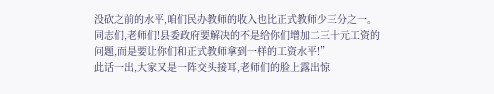没砍之前的水平,咱们民办教师的收入也比正式教师少三分之一。同志们,老师们!县委政府要解决的不是给你们增加二三十元工资的问题,而是要让你们和正式教师拿到一样的工资水平!”
此话一出,大家又是一阵交头接耳,老师们的脸上露出惊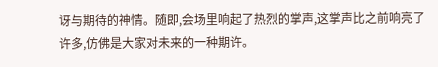讶与期待的神情。随即,会场里响起了热烈的掌声,这掌声比之前响亮了许多,仿佛是大家对未来的一种期许。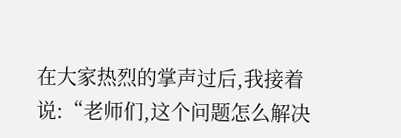在大家热烈的掌声过后,我接着说:“老师们,这个问题怎么解决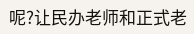呢?让民办老师和正式老